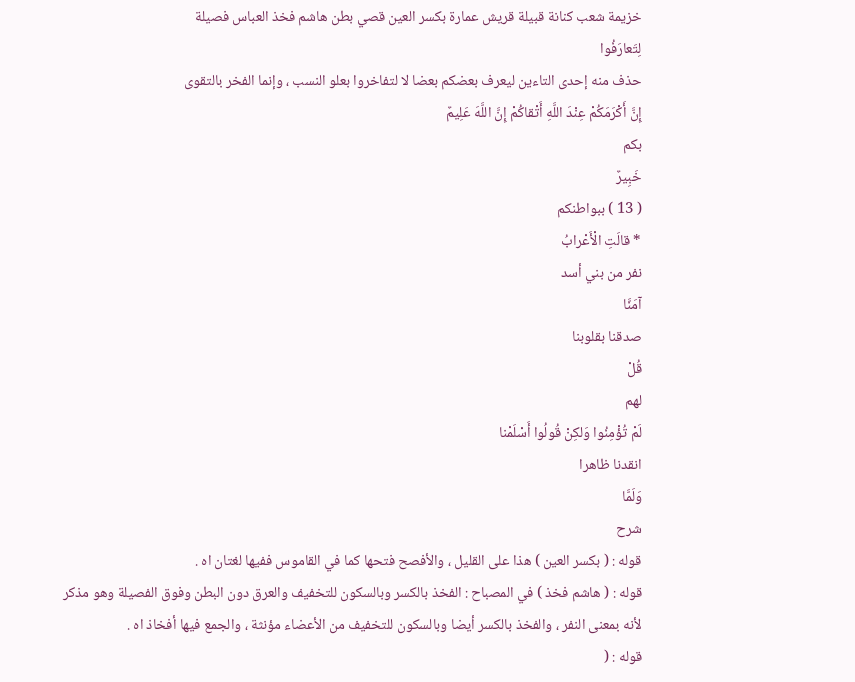خزيمة شعب كنانة قبيلة قريش عمارة بكسر العين قصي بطن هاشم فخذ العباس فصيلة
لِتَعارَفُوا
حذف منه إحدى التاءين ليعرف بعضكم بعضا لا لتفاخروا بعلو النسب ، وإنما الفخر بالتقوى
إِنَّ أَكْرَمَكُمْ عِنْدَ اللَّهِ أَتْقاكُمْ إِنَّ اللَّهَ عَلِيمٌ
بكم
خَبِيرٌ
( 13 ) ببواطنكم
* قالَتِ الْأَعْرابُ
نفر من بني أسد
آمَنَّا
صدقنا بقلوبنا
قُلْ
لهم
لَمْ تُؤْمِنُوا وَلكِنْ قُولُوا أَسْلَمْنا
انقدنا ظاهرا
وَلَمَّا
شرح
قوله : ( بكسر العين ) هذا على القليل ، والأفصح فتحها كما في القاموس ففيها لغتان اه .
قوله : ( هاشم فخذ ) في المصباح : الفخذ بالكسر وبالسكون للتخفيف والعرق دون البطن وفوق الفصيلة وهو مذكر لأنه بمعنى النفر ، والفخذ بالكسر أيضا وبالسكون للتخفيف من الأعضاء مؤنثة ، والجمع فيها أفخاذ اه .
قوله : (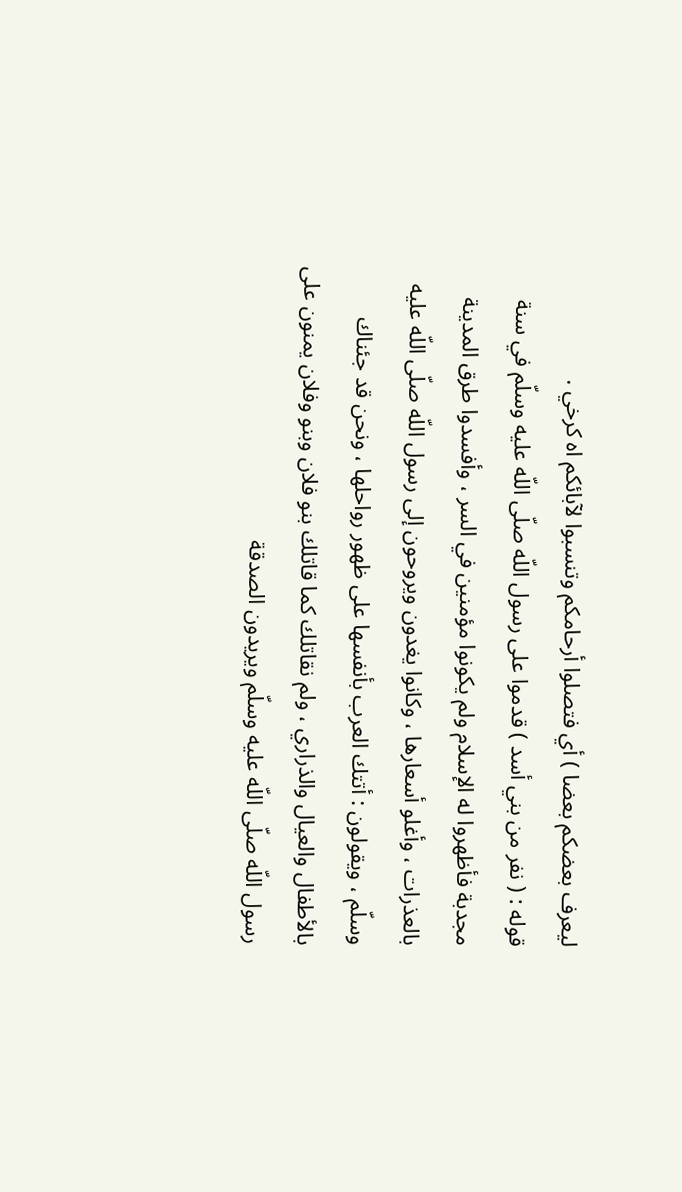ليعرف بعضكم بعضا ) أي فتصلوا أرحامكم وتنسبوا لآبائكم اه كرخي .
قوله : ( نفر من بني أسد ) قدموا على رسول اللّه صلّى اللّه عليه وسلّم في سنة مجدبة فأظهروا له الإسلام ولم يكونوا مؤمنين في السر ، وأفسدوا طرق المدينة بالعذرات ، وأغلو أسعارها ، وكانوا يغدون ويروحون إلى رسول اللّه صلّى اللّه عليه وسلّم ، ويقولون : أتتك العرب بأنفسها على ظهور رواحلها ، ونحن قد جئناك بالأطفال والعيال والذراري ، ولم نقاتلك كما قاتلك بنو فلان وبنو وفلان يمنون على رسول اللّه صلّى اللّه عليه وسلّم ويريدون الصدقة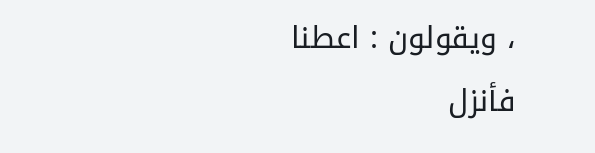، ويقولون : اعطنا فأنزل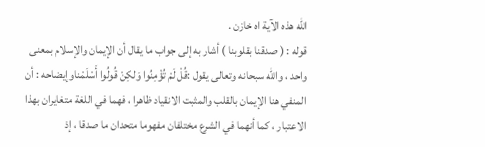اللّه هذه الآية اه خازن .
قوله : ( صدقنا بقلوبنا ) أشار به إلى جواب ما يقال أن الإيمان والإسلام بمعنى واحد ، واللّه سبحانه وتعالى يقول :قُلْ لَمْ تُؤْمِنُوا وَلكِنْ قُولُوا أَسْلَمْناوإيضاحه : أن المنفي هنا الإيمان بالقلب والمثبت الانقياد ظاهرا ، فهما في اللغة متغايران بهذا الاعتبار ، كما أنهما في الشرع مختلفان مفهوما متحدان ما صدقا ، إذ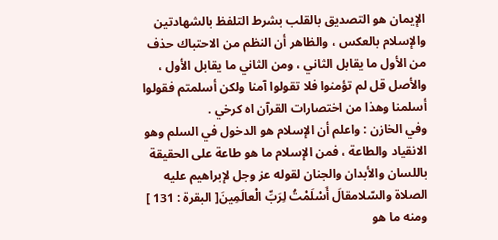الإيمان هو التصديق بالقلب بشرط التلفظ بالشهادتين والإسلام بالعكس ، والظاهر أن النظم من الاحتباك حذف من الأول ما يقابل الثاني ، ومن الثاني ما يقابل الأول ، والأصل قل لم تؤمنوا فلا تقولوا آمنا ولكن أسلمتم فقولوا أسلمنا وهذا من اختصارات القرآن اه كرخي .
وفي الخازن : واعلم أن الإسلام هو الدخول في السلم وهو الانقياد والطاعة ، فمن الإسلام ما هو طاعة على الحقيقة باللسان والأبدان والجنان لقوله عز وجل لإبراهيم عليه الصلاة والسّلامقالَ أَسْلَمْتُ لِرَبِّ الْعالَمِينَ[ البقرة : 131 ] ومنه ما هو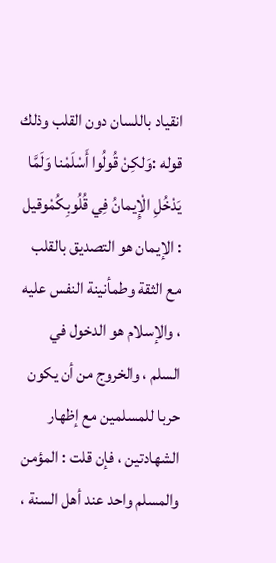انقياد باللسان دون القلب وذلك قوله :وَلكِنْ قُولُوا أَسْلَمْنا وَلَمَّا يَدْخُلِ الْإِيمانُ فِي قُلُوبِكُمْوقيل : الإيمان هو التصديق بالقلب مع الثقة وطمأنينة النفس عليه ، والإسلام هو الدخول في السلم ، والخروج من أن يكون حربا للمسلمين مع إظهار الشهادتين ، فإن قلت : المؤمن والمسلم واحد عند أهل السنة ،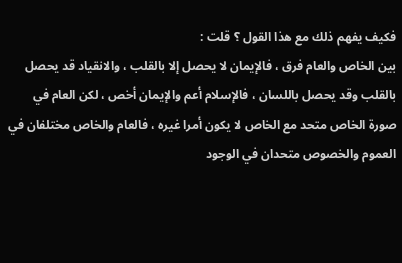فكيف يفهم ذلك مع هذا القول ؟ قلت :
بين الخاص والعام فرق ، فالإيمان لا يحصل إلا بالقلب ، والانقياد قد يحصل بالقلب وقد يحصل باللسان ، فالإسلام أعم والإيمان أخص ، لكن العام في صورة الخاص متحد مع الخاص لا يكون أمرا غيره ، فالعام والخاص مختلفان في العموم والخصوص متحدان في الوجود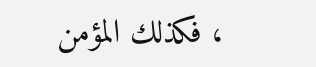، فكذلك المؤمن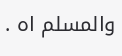والمسلم اه .